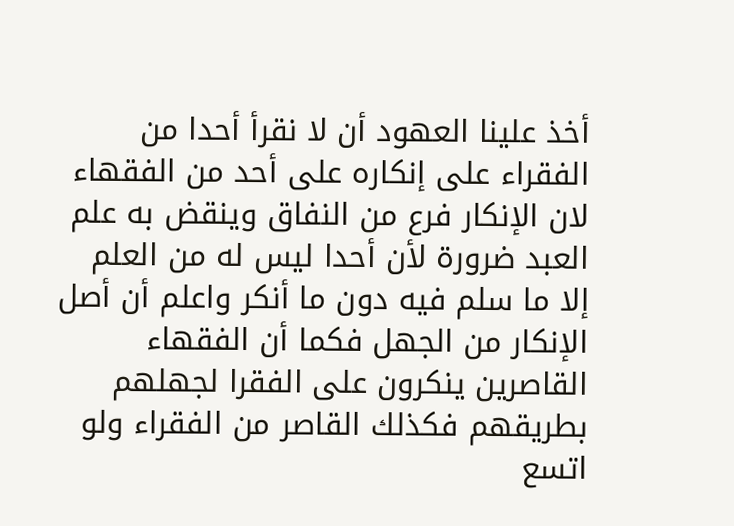أخذ علينا العهود أن لا نقرأ أحدا من الفقراء على إنكاره على أحد من الفقهاء
لان الإنكار فرع من النفاق وينقض به علم العبد ضرورة لأن أحدا ليس له من العلم إلا ما سلم فيه دون ما أنكر واعلم أن أصل الإنكار من الجهل فكما أن الفقهاء القاصرين ينكرون على الفقرا لجهلهم بطريقهم فكذلك القاصر من الفقراء ولو اتسع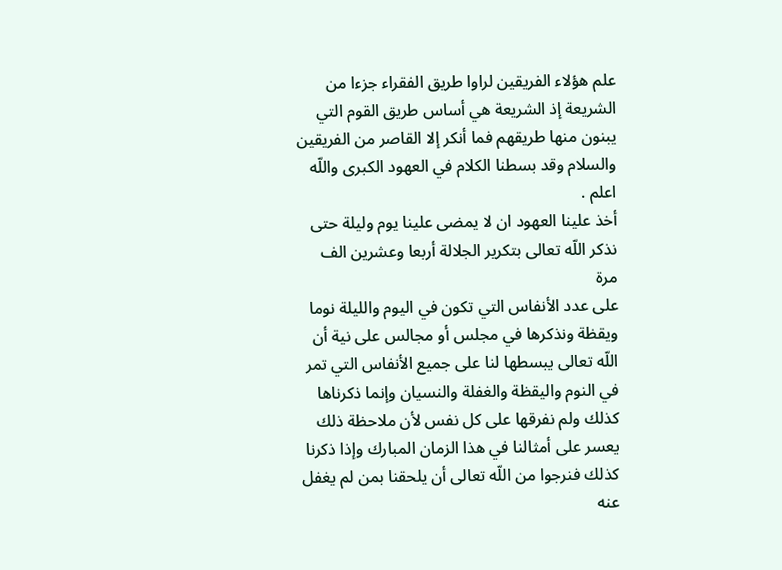علم هؤلاء الفريقين لراوا طريق الفقراء جزءا من الشريعة إذ الشريعة هي أساس طريق القوم التي يبنون منها طريقهم فما أنكر إلا القاصر من الفريقين والسلام وقد بسطنا الكلام في العهود الكبرى واللّه اعلم .
أخذ علينا العهود ان لا يمضى علينا يوم وليلة حتى نذكر اللّه تعالى بتكرير الجلالة أربعا وعشرين الف مرة
على عدد الأنفاس التي تكون في اليوم والليلة نوما ويقظة ونذكرها في مجلس أو مجالس على نية أن اللّه تعالى يبسطها لنا على جميع الأنفاس التي تمر في النوم واليقظة والغفلة والنسيان وإنما ذكرناها كذلك ولم نفرقها على كل نفس لأن ملاحظة ذلك يعسر على أمثالنا في هذا الزمان المبارك وإذا ذكرنا كذلك فنرجوا من اللّه تعالى أن يلحقنا بمن لم يغفل عنه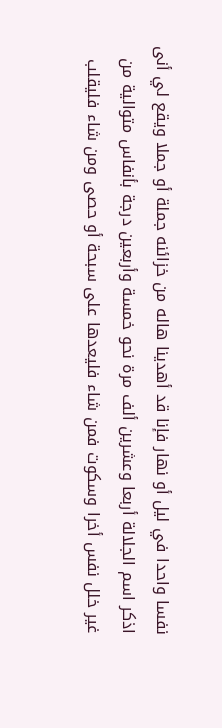نفسا واحدا في ليل أو نهار فإنا قد أهدينا هاله من خزائنه جملة أو جملا ويقع لي أنى اذكر اسم الجلالة أربعا وعشرين ألف مرة نحو خمسة وأربعين درجة بأنفاس متوالية من غير خلل نفس أخرا وسكوت فمن شاء فليعدها على سبحة أو حصى ومن شاء فليقلب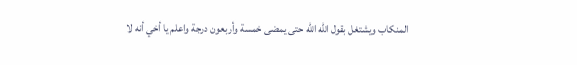المنكاب ويشتغل بقول اللّه اللّه حتى يمضى خمسة وأربعون درجة واعلم يا أخي أنه لا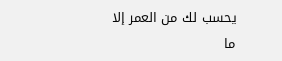يحسب لك من العمر إلا ما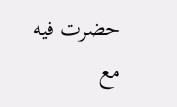حضرت فيه مع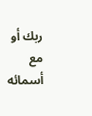ربك أو مع أسمائه